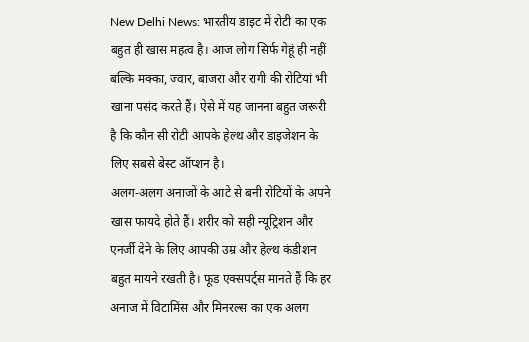New Delhi News: भारतीय डाइट में रोटी का एक बहुत ही खास महत्व है। आज लोग सिर्फ गेहूं ही नहीं बल्कि मक्का, ज्वार, बाजरा और रागी की रोटियां भी खाना पसंद करते हैं। ऐसे में यह जानना बहुत जरूरी है कि कौन सी रोटी आपके हेल्थ और डाइजेशन के लिए सबसे बेस्ट ऑप्शन है।
अलग-अलग अनाजों के आटे से बनी रोटियों के अपने खास फायदे होते हैं। शरीर को सही न्यूट्रिशन और एनर्जी देने के लिए आपकी उम्र और हेल्थ कंडीशन बहुत मायने रखती है। फूड एक्सपर्ट्स मानते हैं कि हर अनाज में विटामिंस और मिनरल्स का एक अलग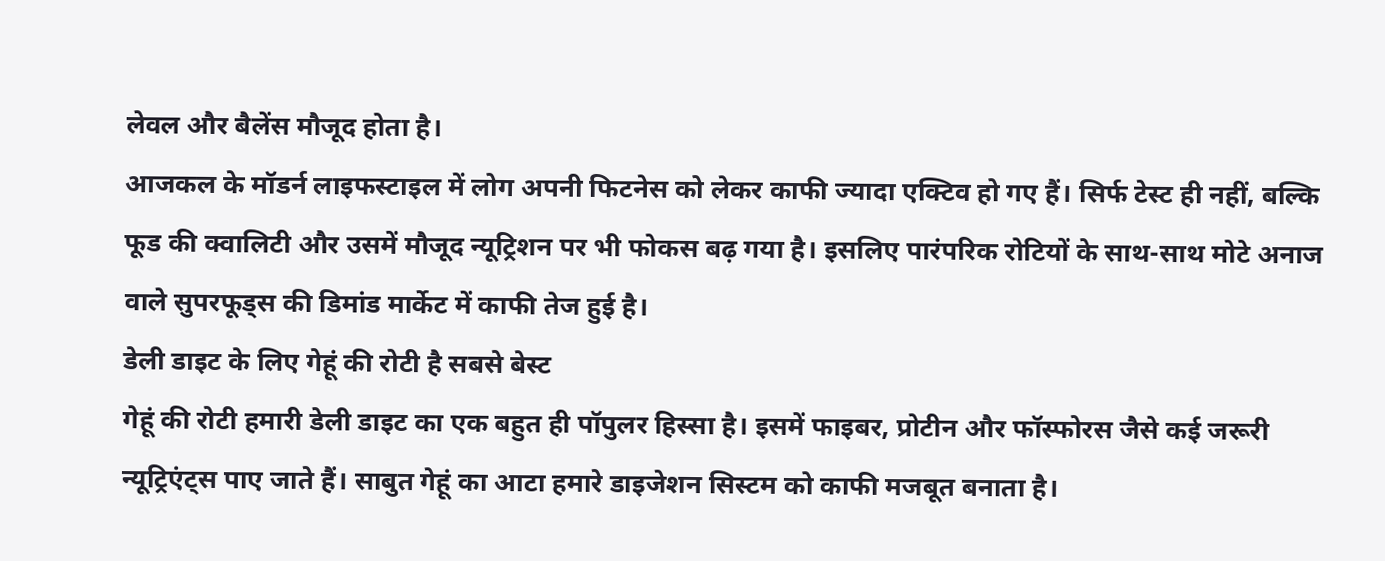लेवल और बैलेंस मौजूद होता है।
आजकल के मॉडर्न लाइफस्टाइल में लोग अपनी फिटनेस को लेकर काफी ज्यादा एक्टिव हो गए हैं। सिर्फ टेस्ट ही नहीं, बल्कि फूड की क्वालिटी और उसमें मौजूद न्यूट्रिशन पर भी फोकस बढ़ गया है। इसलिए पारंपरिक रोटियों के साथ-साथ मोटे अनाज वाले सुपरफूड्स की डिमांड मार्केट में काफी तेज हुई है।
डेली डाइट के लिए गेहूं की रोटी है सबसे बेस्ट
गेहूं की रोटी हमारी डेली डाइट का एक बहुत ही पॉपुलर हिस्सा है। इसमें फाइबर, प्रोटीन और फॉस्फोरस जैसे कई जरूरी न्यूट्रिएंट्स पाए जाते हैं। साबुत गेहूं का आटा हमारे डाइजेशन सिस्टम को काफी मजबूत बनाता है।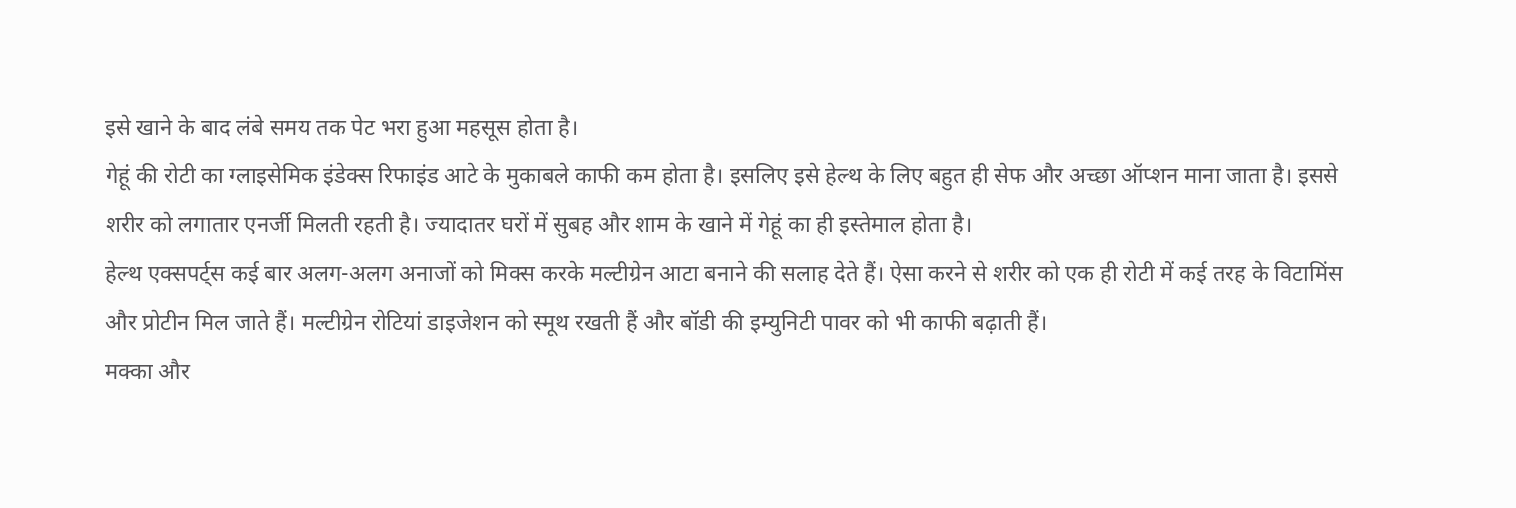इसे खाने के बाद लंबे समय तक पेट भरा हुआ महसूस होता है।
गेहूं की रोटी का ग्लाइसेमिक इंडेक्स रिफाइंड आटे के मुकाबले काफी कम होता है। इसलिए इसे हेल्थ के लिए बहुत ही सेफ और अच्छा ऑप्शन माना जाता है। इससे शरीर को लगातार एनर्जी मिलती रहती है। ज्यादातर घरों में सुबह और शाम के खाने में गेहूं का ही इस्तेमाल होता है।
हेल्थ एक्सपर्ट्स कई बार अलग-अलग अनाजों को मिक्स करके मल्टीग्रेन आटा बनाने की सलाह देते हैं। ऐसा करने से शरीर को एक ही रोटी में कई तरह के विटामिंस और प्रोटीन मिल जाते हैं। मल्टीग्रेन रोटियां डाइजेशन को स्मूथ रखती हैं और बॉडी की इम्युनिटी पावर को भी काफी बढ़ाती हैं।
मक्का और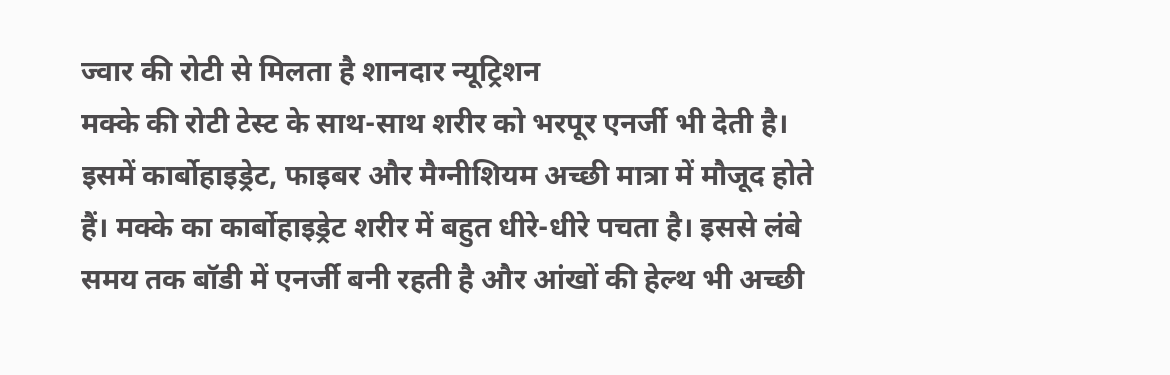ज्वार की रोटी से मिलता है शानदार न्यूट्रिशन
मक्के की रोटी टेस्ट के साथ-साथ शरीर को भरपूर एनर्जी भी देती है। इसमें कार्बोहाइड्रेट, फाइबर और मैग्नीशियम अच्छी मात्रा में मौजूद होते हैं। मक्के का कार्बोहाइड्रेट शरीर में बहुत धीरे-धीरे पचता है। इससे लंबे समय तक बॉडी में एनर्जी बनी रहती है और आंखों की हेल्थ भी अच्छी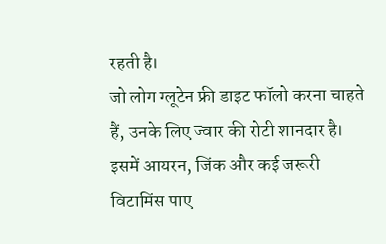रहती है।
जो लोग ग्लूटेन फ्री डाइट फॉलो करना चाहते हैं, उनके लिए ज्वार की रोटी शानदार है। इसमें आयरन, जिंक और कई जरूरी विटामिंस पाए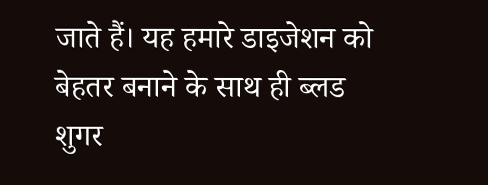जाते हैं। यह हमारे डाइजेशन को बेहतर बनाने के साथ ही ब्लड शुगर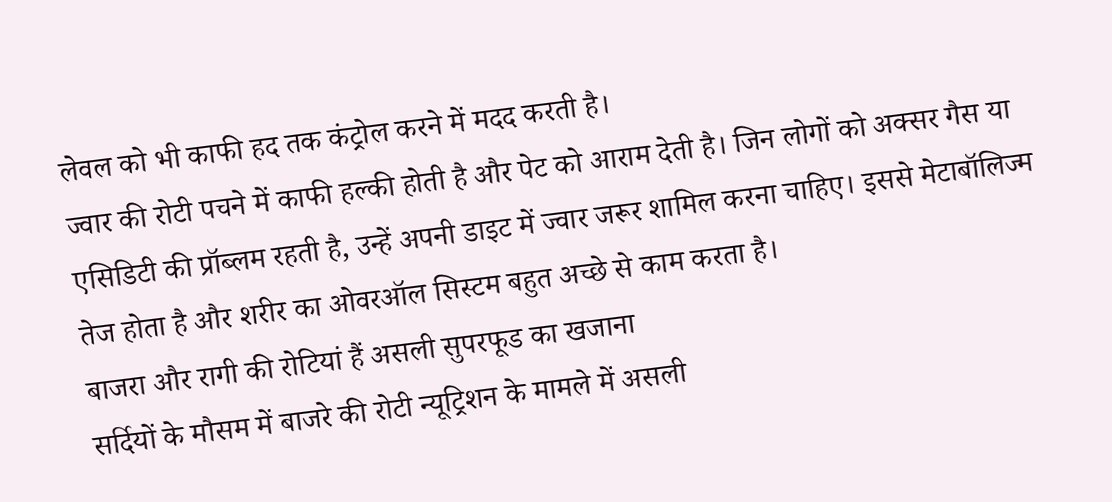लेवल को भी काफी हद तक कंट्रोल करने में मदद करती है।
ज्वार की रोटी पचने में काफी हल्की होती है और पेट को आराम देती है। जिन लोगों को अक्सर गैस या एसिडिटी की प्रॉब्लम रहती है, उन्हें अपनी डाइट में ज्वार जरूर शामिल करना चाहिए। इससे मेटाबॉलिज्म तेज होता है और शरीर का ओवरऑल सिस्टम बहुत अच्छे से काम करता है।
बाजरा और रागी की रोटियां हैं असली सुपरफूड का खजाना
सर्दियों के मौसम में बाजरे की रोटी न्यूट्रिशन के मामले में असली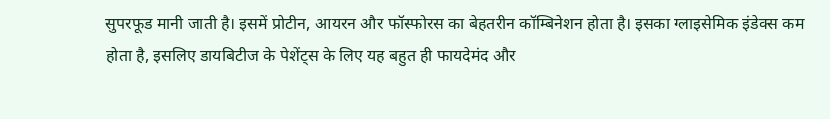सुपरफूड मानी जाती है। इसमें प्रोटीन, आयरन और फॉस्फोरस का बेहतरीन कॉम्बिनेशन होता है। इसका ग्लाइसेमिक इंडेक्स कम होता है, इसलिए डायबिटीज के पेशेंट्स के लिए यह बहुत ही फायदेमंद और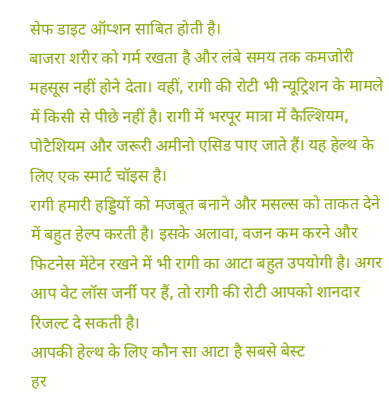सेफ डाइट ऑप्शन साबित होती है।
बाजरा शरीर को गर्म रखता है और लंबे समय तक कमजोरी महसूस नहीं होने देता। वहीं, रागी की रोटी भी न्यूट्रिशन के मामले में किसी से पीछे नहीं है। रागी में भरपूर मात्रा में कैल्शियम, पोटैशियम और जरूरी अमीनो एसिड पाए जाते हैं। यह हेल्थ के लिए एक स्मार्ट चॉइस है।
रागी हमारी हड्डियों को मजबूत बनाने और मसल्स को ताकत देने में बहुत हेल्प करती है। इसके अलावा, वजन कम करने और फिटनेस मेंटेन रखने में भी रागी का आटा बहुत उपयोगी है। अगर आप वेट लॉस जर्नी पर हैं, तो रागी की रोटी आपको शानदार रिजल्ट दे सकती है।
आपकी हेल्थ के लिए कौन सा आटा है सबसे बेस्ट
हर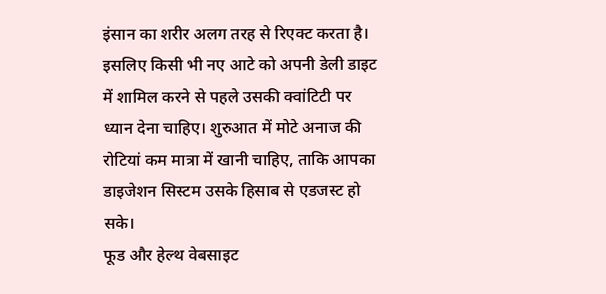इंसान का शरीर अलग तरह से रिएक्ट करता है। इसलिए किसी भी नए आटे को अपनी डेली डाइट में शामिल करने से पहले उसकी क्वांटिटी पर ध्यान देना चाहिए। शुरुआत में मोटे अनाज की रोटियां कम मात्रा में खानी चाहिए, ताकि आपका डाइजेशन सिस्टम उसके हिसाब से एडजस्ट हो सके।
फूड और हेल्थ वेबसाइट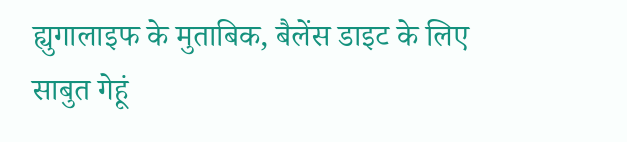ह्युगालाइफ के मुताबिक, बैलेंस डाइट के लिए साबुत गेहूं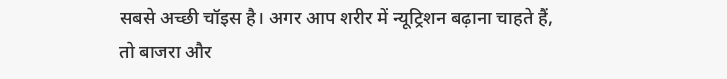सबसे अच्छी चॉइस है। अगर आप शरीर में न्यूट्रिशन बढ़ाना चाहते हैं, तो बाजरा और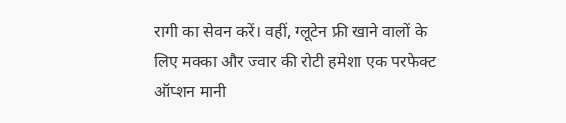रागी का सेवन करें। वहीं, ग्लूटेन फ्री खाने वालों के लिए मक्का और ज्वार की रोटी हमेशा एक परफेक्ट ऑप्शन मानी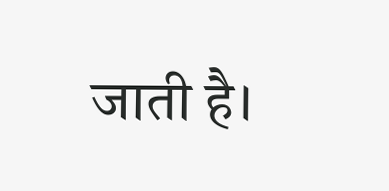जाती है।